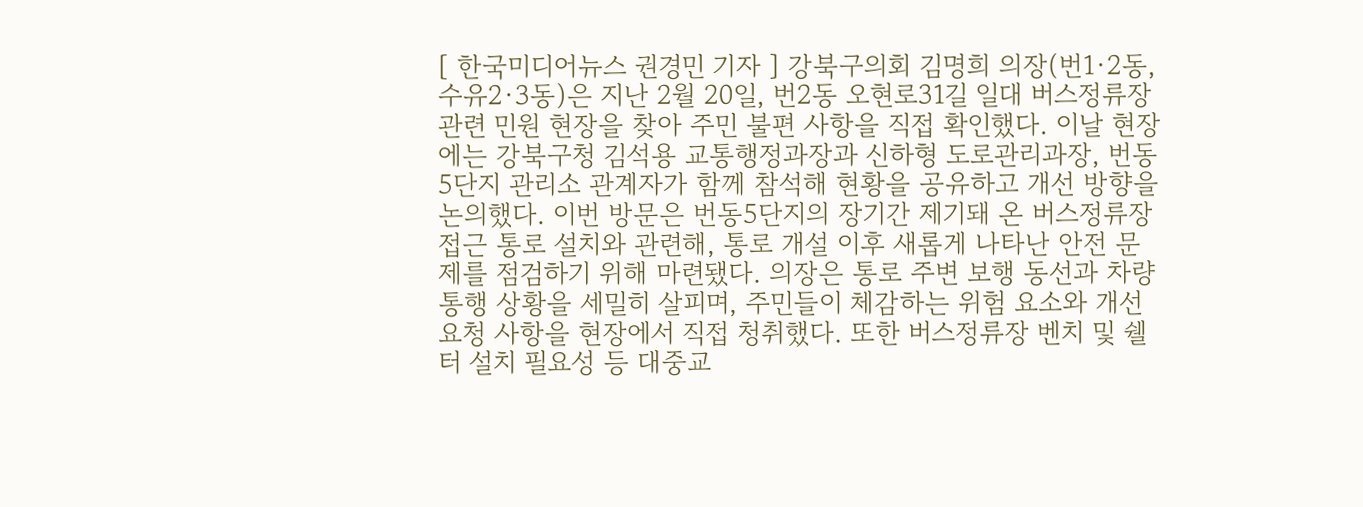[ 한국미디어뉴스 권경민 기자 ] 강북구의회 김명희 의장(번1·2동, 수유2·3동)은 지난 2월 20일, 번2동 오현로31길 일대 버스정류장 관련 민원 현장을 찾아 주민 불편 사항을 직접 확인했다. 이날 현장에는 강북구청 김석용 교통행정과장과 신하형 도로관리과장, 번동5단지 관리소 관계자가 함께 참석해 현황을 공유하고 개선 방향을 논의했다. 이번 방문은 번동5단지의 장기간 제기돼 온 버스정류장 접근 통로 설치와 관련해, 통로 개설 이후 새롭게 나타난 안전 문제를 점검하기 위해 마련됐다. 의장은 통로 주변 보행 동선과 차량 통행 상황을 세밀히 살피며, 주민들이 체감하는 위험 요소와 개선 요청 사항을 현장에서 직접 청취했다. 또한 버스정류장 벤치 및 쉘터 설치 필요성 등 대중교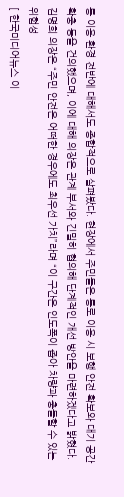통 이용 환경 전반에 대해서도 종합적으로 살펴봤다. 현장에서 주민들은 통로 이용 시 보행 안전 확보와 대기 공간 확충 등을 건의했으며, 이에 대해 의장은 관계 부서와 긴밀히 협의해 단계적인 개선 방안을 마련하겠다고 밝혔다. 김명희 의장은 “주민 안전은 어떠한 경우에도 최우선 가치”라며 “이 구간은 인도폭이 좁아 차량과 충돌할 수 있는 위험성
[ 한국미디어뉴스 이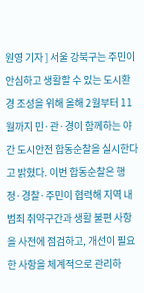원영 기자 ] 서울 강북구는 주민이 안심하고 생활할 수 있는 도시환경 조성을 위해 올해 2월부터 11월까지 민·관·경이 함께하는 야간 도시안전 합동순찰을 실시한다고 밝혔다. 이번 합동순찰은 행정·경찰·주민이 협력해 지역 내 범죄 취약구간과 생활 불편 사항을 사전에 점검하고, 개선이 필요한 사항을 체계적으로 관리하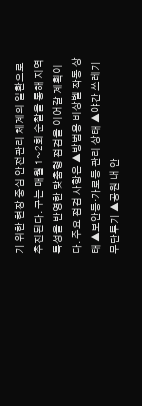기 위한 현장 중심 안전관리 체계의 일환으로 추진된다. 구는 매월 1~2회 순찰을 통해 지역 특성을 반영한 맞춤형 점검을 이어갈 계획이다. 주요 점검 사항은 ▲방범용 비상벨 작동 상태 ▲보안등·가로등 관리 상태 ▲야간 쓰레기 무단투기 ▲공원 내 안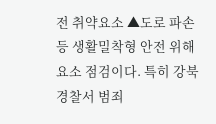전 취약요소 ▲도로 파손 등 생활밀착형 안전 위해요소 점검이다. 특히 강북경찰서 범죄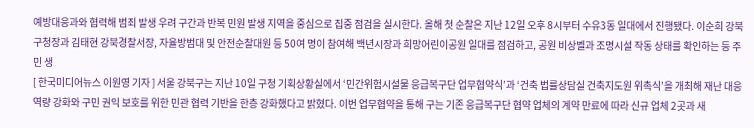예방대응과와 협력해 범죄 발생 우려 구간과 반복 민원 발생 지역을 중심으로 집중 점검을 실시한다. 올해 첫 순찰은 지난 12일 오후 8시부터 수유3동 일대에서 진행됐다. 이순희 강북구청장과 김태현 강북경찰서장, 자율방범대 및 안전순찰대원 등 50여 명이 참여해 백년시장과 희망어린이공원 일대를 점검하고, 공원 비상벨과 조명시설 작동 상태를 확인하는 등 주민 생
[ 한국미디어뉴스 이원영 기자 ] 서울 강북구는 지난 10일 구청 기획상황실에서 ‘민간위험시설물 응급복구단 업무협약식’과 ‘건축 법률상담실 건축지도원 위촉식’을 개최해 재난 대응 역량 강화와 구민 권익 보호를 위한 민관 협력 기반을 한층 강화했다고 밝혔다. 이번 업무협약을 통해 구는 기존 응급복구단 협약 업체의 계약 만료에 따라 신규 업체 2곳과 새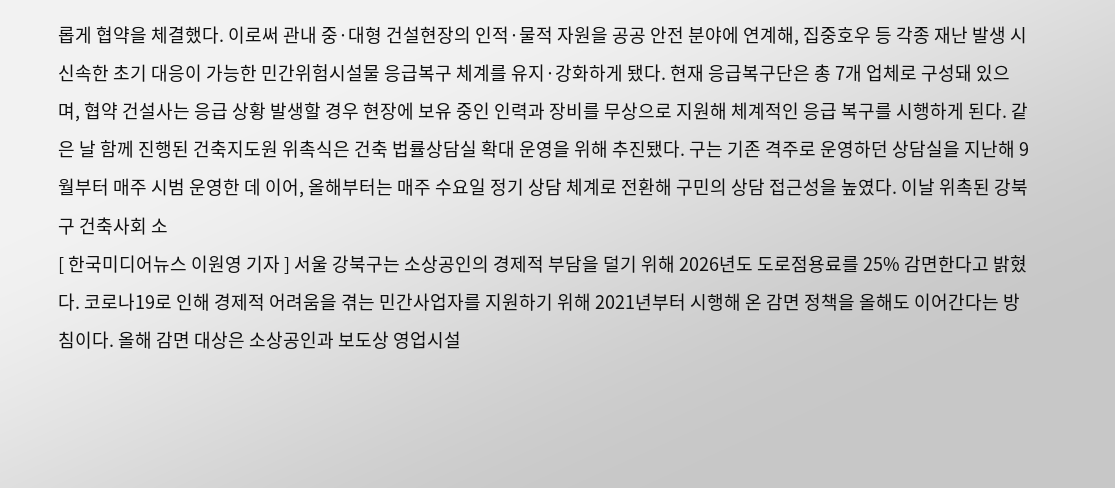롭게 협약을 체결했다. 이로써 관내 중·대형 건설현장의 인적·물적 자원을 공공 안전 분야에 연계해, 집중호우 등 각종 재난 발생 시 신속한 초기 대응이 가능한 민간위험시설물 응급복구 체계를 유지·강화하게 됐다. 현재 응급복구단은 총 7개 업체로 구성돼 있으며, 협약 건설사는 응급 상황 발생할 경우 현장에 보유 중인 인력과 장비를 무상으로 지원해 체계적인 응급 복구를 시행하게 된다. 같은 날 함께 진행된 건축지도원 위촉식은 건축 법률상담실 확대 운영을 위해 추진됐다. 구는 기존 격주로 운영하던 상담실을 지난해 9월부터 매주 시범 운영한 데 이어, 올해부터는 매주 수요일 정기 상담 체계로 전환해 구민의 상담 접근성을 높였다. 이날 위촉된 강북구 건축사회 소
[ 한국미디어뉴스 이원영 기자 ] 서울 강북구는 소상공인의 경제적 부담을 덜기 위해 2026년도 도로점용료를 25% 감면한다고 밝혔다. 코로나19로 인해 경제적 어려움을 겪는 민간사업자를 지원하기 위해 2021년부터 시행해 온 감면 정책을 올해도 이어간다는 방침이다. 올해 감면 대상은 소상공인과 보도상 영업시설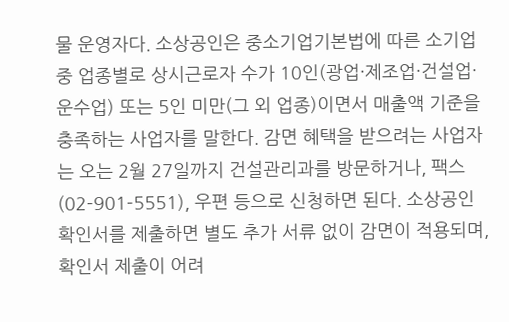물 운영자다. 소상공인은 중소기업기본법에 따른 소기업 중 업종별로 상시근로자 수가 10인(광업·제조업·건설업·운수업) 또는 5인 미만(그 외 업종)이면서 매출액 기준을 충족하는 사업자를 말한다. 감면 혜택을 받으려는 사업자는 오는 2월 27일까지 건설관리과를 방문하거나, 팩스(02-901-5551), 우편 등으로 신청하면 된다. 소상공인 확인서를 제출하면 별도 추가 서류 없이 감면이 적용되며, 확인서 제출이 어려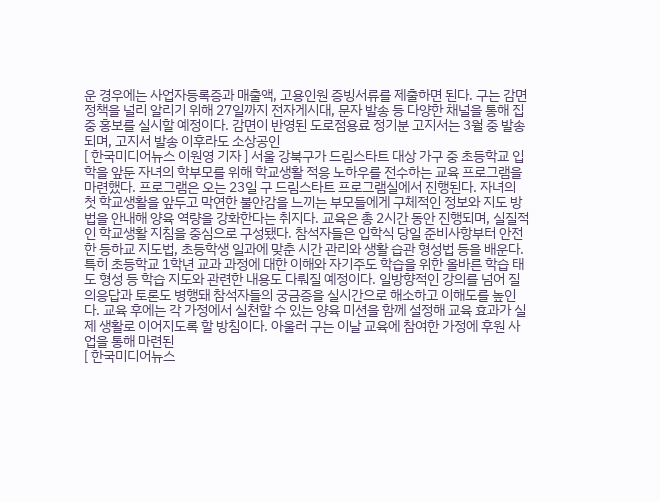운 경우에는 사업자등록증과 매출액, 고용인원 증빙서류를 제출하면 된다. 구는 감면 정책을 널리 알리기 위해 27일까지 전자게시대, 문자 발송 등 다양한 채널을 통해 집중 홍보를 실시할 예정이다. 감면이 반영된 도로점용료 정기분 고지서는 3월 중 발송되며, 고지서 발송 이후라도 소상공인
[ 한국미디어뉴스 이원영 기자 ] 서울 강북구가 드림스타트 대상 가구 중 초등학교 입학을 앞둔 자녀의 학부모를 위해 학교생활 적응 노하우를 전수하는 교육 프로그램을 마련했다. 프로그램은 오는 23일 구 드림스타트 프로그램실에서 진행된다. 자녀의 첫 학교생활을 앞두고 막연한 불안감을 느끼는 부모들에게 구체적인 정보와 지도 방법을 안내해 양육 역량을 강화한다는 취지다. 교육은 총 2시간 동안 진행되며, 실질적인 학교생활 지침을 중심으로 구성됐다. 참석자들은 입학식 당일 준비사항부터 안전한 등하교 지도법, 초등학생 일과에 맞춘 시간 관리와 생활 습관 형성법 등을 배운다. 특히 초등학교 1학년 교과 과정에 대한 이해와 자기주도 학습을 위한 올바른 학습 태도 형성 등 학습 지도와 관련한 내용도 다뤄질 예정이다. 일방향적인 강의를 넘어 질의응답과 토론도 병행돼 참석자들의 궁금증을 실시간으로 해소하고 이해도를 높인다. 교육 후에는 각 가정에서 실천할 수 있는 양육 미션을 함께 설정해 교육 효과가 실제 생활로 이어지도록 할 방침이다. 아울러 구는 이날 교육에 참여한 가정에 후원 사업을 통해 마련된
[ 한국미디어뉴스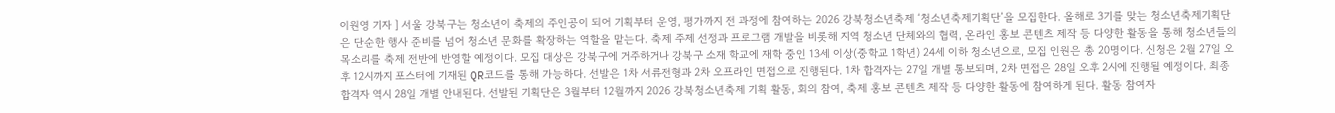이원영 기자 ] 서울 강북구는 청소년이 축제의 주인공이 되어 기획부터 운영, 평가까지 전 과정에 참여하는 2026 강북청소년축제 ‘청소년축제기획단’을 모집한다. 올해로 3기를 맞는 청소년축제기획단은 단순한 행사 준비를 넘어 청소년 문화를 확장하는 역할을 맡는다. 축제 주제 선정과 프로그램 개발을 비롯해 지역 청소년 단체와의 협력, 온라인 홍보 콘텐츠 제작 등 다양한 활동을 통해 청소년들의 목소리를 축제 전반에 반영할 예정이다. 모집 대상은 강북구에 거주하거나 강북구 소재 학교에 재학 중인 13세 이상(중학교 1학년) 24세 이하 청소년으로, 모집 인원은 총 20명이다. 신청은 2월 27일 오후 12시까지 포스터에 기재된 QR코드를 통해 가능하다. 선발은 1차 서류전형과 2차 오프라인 면접으로 진행된다. 1차 합격자는 27일 개별 통보되며, 2차 면접은 28일 오후 2시에 진행될 예정이다. 최종 합격자 역시 28일 개별 안내된다. 선발된 기획단은 3월부터 12월까지 2026 강북청소년축제 기획 활동, 회의 참여, 축제 홍보 콘텐츠 제작 등 다양한 활동에 참여하게 된다. 활동 참여자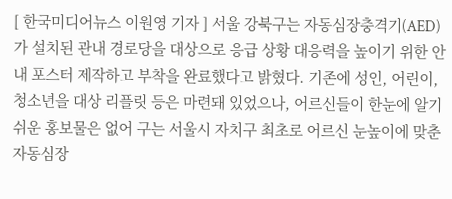[ 한국미디어뉴스 이원영 기자 ] 서울 강북구는 자동심장충격기(AED)가 설치된 관내 경로당을 대상으로 응급 상황 대응력을 높이기 위한 안내 포스터 제작하고 부착을 완료했다고 밝혔다. 기존에 성인, 어린이, 청소년을 대상 리플릿 등은 마련돼 있었으나, 어르신들이 한눈에 알기 쉬운 홍보물은 없어 구는 서울시 자치구 최초로 어르신 눈높이에 맞춘 자동심장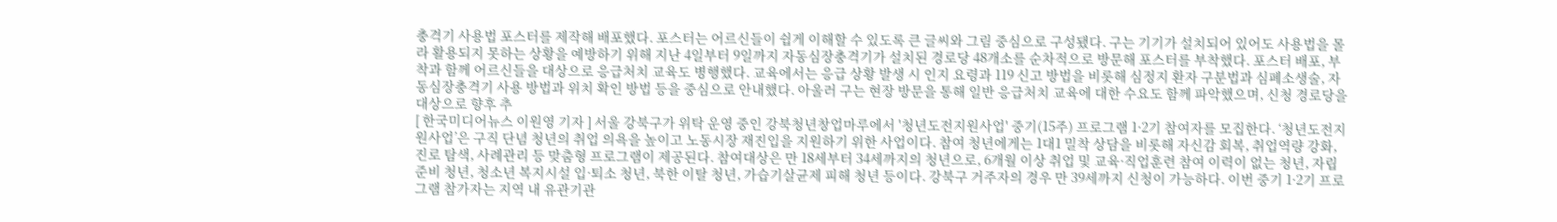충격기 사용법 포스터를 제작해 배포했다. 포스터는 어르신들이 쉽게 이해할 수 있도록 큰 글씨와 그림 중심으로 구성됐다. 구는 기기가 설치되어 있어도 사용법을 몰라 활용되지 못하는 상황을 예방하기 위해 지난 4일부터 9일까지 자동심장충격기가 설치된 경로당 48개소를 순차적으로 방문해 포스터를 부착했다. 포스터 배포, 부착과 함께 어르신들을 대상으로 응급처치 교육도 병행했다. 교육에서는 응급 상황 발생 시 인지 요령과 119 신고 방법을 비롯해 심정지 환자 구분법과 심폐소생술, 자동심장충격기 사용 방법과 위치 확인 방법 등을 중심으로 안내했다. 아울러 구는 현장 방문을 통해 일반 응급처치 교육에 대한 수요도 함께 파악했으며, 신청 경로당을 대상으로 향후 추
[ 한국미디어뉴스 이원영 기자 ] 서울 강북구가 위탁 운영 중인 강북청년창업마루에서 '청년도전지원사업' 중기(15주) 프로그램 1·2기 참여자를 모집한다. ‘청년도전지원사업’은 구직 단념 청년의 취업 의욕을 높이고 노동시장 재진입을 지원하기 위한 사업이다. 참여 청년에게는 1대1 밀착 상담을 비롯해 자신감 회복, 취업역량 강화, 진로 탐색, 사례관리 등 맞춤형 프로그램이 제공된다. 참여대상은 만 18세부터 34세까지의 청년으로, 6개월 이상 취업 및 교육·직업훈련 참여 이력이 없는 청년, 자립 준비 청년, 청소년 복지시설 입·퇴소 청년, 북한 이탈 청년, 가습기살균제 피해 청년 등이다. 강북구 거주자의 경우 만 39세까지 신청이 가능하다. 이번 중기 1·2기 프로그램 참가자는 지역 내 유관기관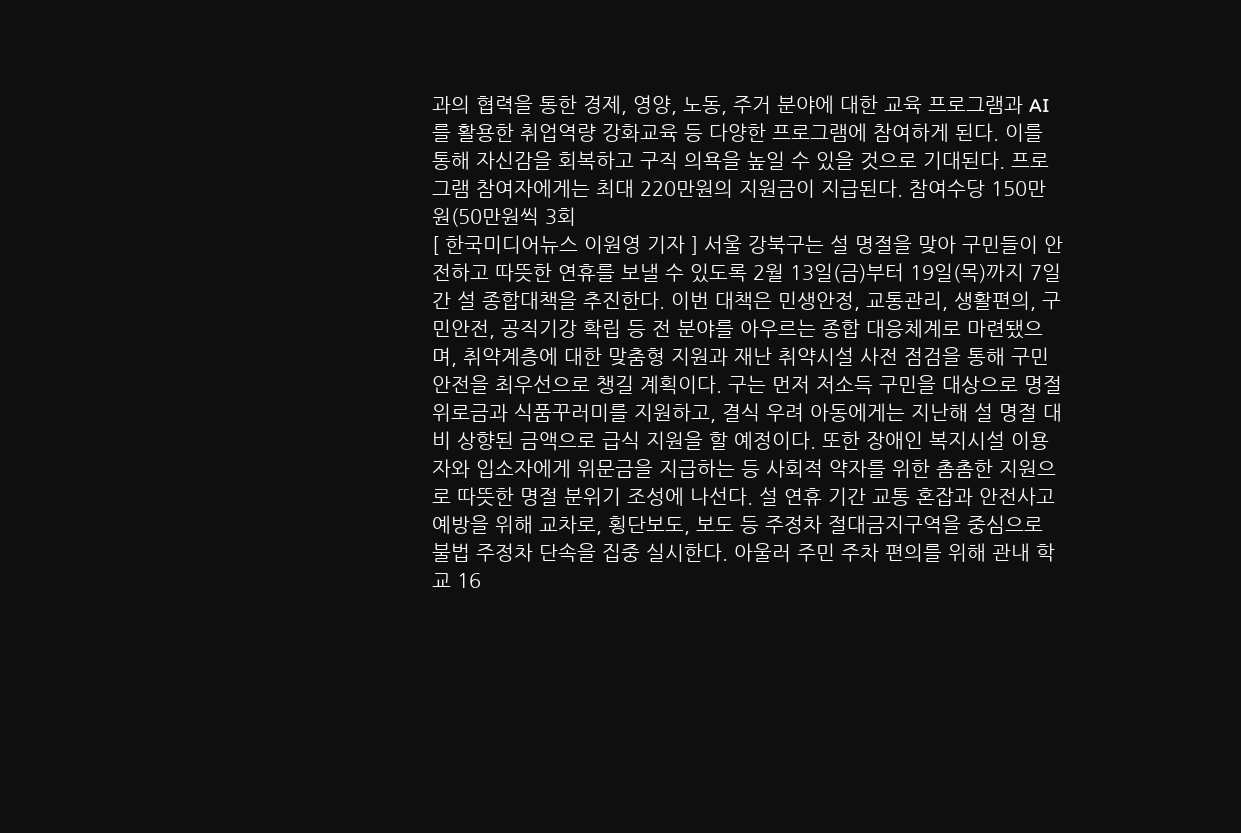과의 협력을 통한 경제, 영양, 노동, 주거 분야에 대한 교육 프로그램과 AI를 활용한 취업역량 강화교육 등 다양한 프로그램에 참여하게 된다. 이를 통해 자신감을 회복하고 구직 의욕을 높일 수 있을 것으로 기대된다. 프로그램 참여자에게는 최대 220만원의 지원금이 지급된다. 참여수당 150만원(50만원씩 3회
[ 한국미디어뉴스 이원영 기자 ] 서울 강북구는 설 명절을 맞아 구민들이 안전하고 따뜻한 연휴를 보낼 수 있도록 2월 13일(금)부터 19일(목)까지 7일간 설 종합대책을 추진한다. 이번 대책은 민생안정, 교통관리, 생활편의, 구민안전, 공직기강 확립 등 전 분야를 아우르는 종합 대응체계로 마련됐으며, 취약계층에 대한 맞춤형 지원과 재난 취약시설 사전 점검을 통해 구민 안전을 최우선으로 챙길 계획이다. 구는 먼저 저소득 구민을 대상으로 명절위로금과 식품꾸러미를 지원하고, 결식 우려 아동에게는 지난해 설 명절 대비 상향된 금액으로 급식 지원을 할 예정이다. 또한 장애인 복지시설 이용자와 입소자에게 위문금을 지급하는 등 사회적 약자를 위한 촘촘한 지원으로 따뜻한 명절 분위기 조성에 나선다. 설 연휴 기간 교통 혼잡과 안전사고 예방을 위해 교차로, 횡단보도, 보도 등 주정차 절대금지구역을 중심으로 불법 주정차 단속을 집중 실시한다. 아울러 주민 주차 편의를 위해 관내 학교 16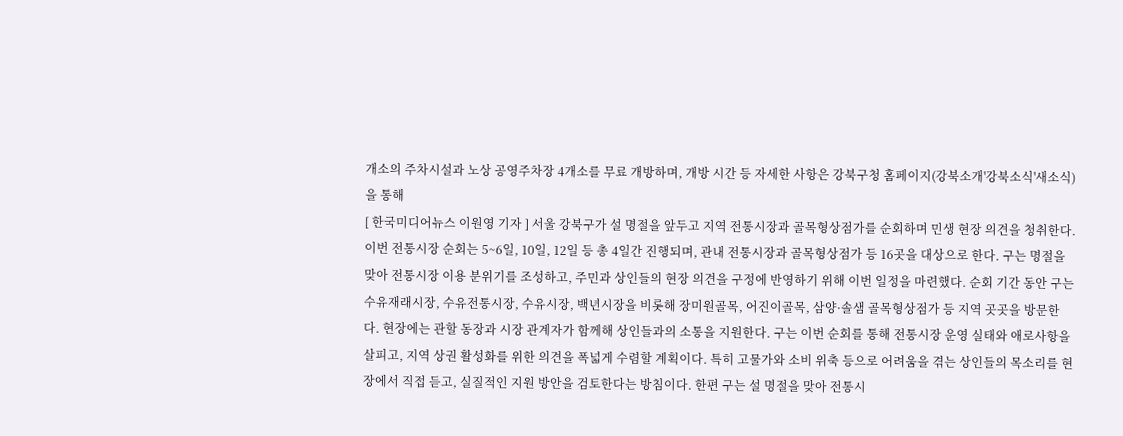개소의 주차시설과 노상 공영주차장 4개소를 무료 개방하며, 개방 시간 등 자세한 사항은 강북구청 홈페이지(강북소개'강북소식'새소식)을 통해
[ 한국미디어뉴스 이원영 기자 ] 서울 강북구가 설 명절을 앞두고 지역 전통시장과 골목형상점가를 순회하며 민생 현장 의견을 청취한다. 이번 전통시장 순회는 5~6일, 10일, 12일 등 총 4일간 진행되며, 관내 전통시장과 골목형상점가 등 16곳을 대상으로 한다. 구는 명절을 맞아 전통시장 이용 분위기를 조성하고, 주민과 상인들의 현장 의견을 구정에 반영하기 위해 이번 일정을 마련했다. 순회 기간 동안 구는 수유재래시장, 수유전통시장, 수유시장, 백년시장을 비롯해 장미원골목, 어진이골목, 삼양·솔샘 골목형상점가 등 지역 곳곳을 방문한다. 현장에는 관할 동장과 시장 관계자가 함께해 상인들과의 소통을 지원한다. 구는 이번 순회를 통해 전통시장 운영 실태와 애로사항을 살피고, 지역 상권 활성화를 위한 의견을 폭넓게 수렴할 계획이다. 특히 고물가와 소비 위축 등으로 어려움을 겪는 상인들의 목소리를 현장에서 직접 듣고, 실질적인 지원 방안을 검토한다는 방침이다. 한편 구는 설 명절을 맞아 전통시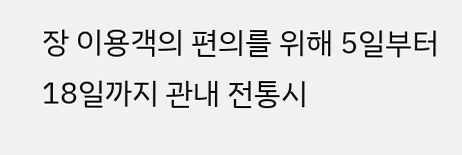장 이용객의 편의를 위해 5일부터 18일까지 관내 전통시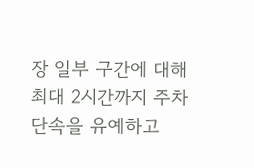장 일부 구간에 대해 최대 2시간까지 주차단속을 유예하고